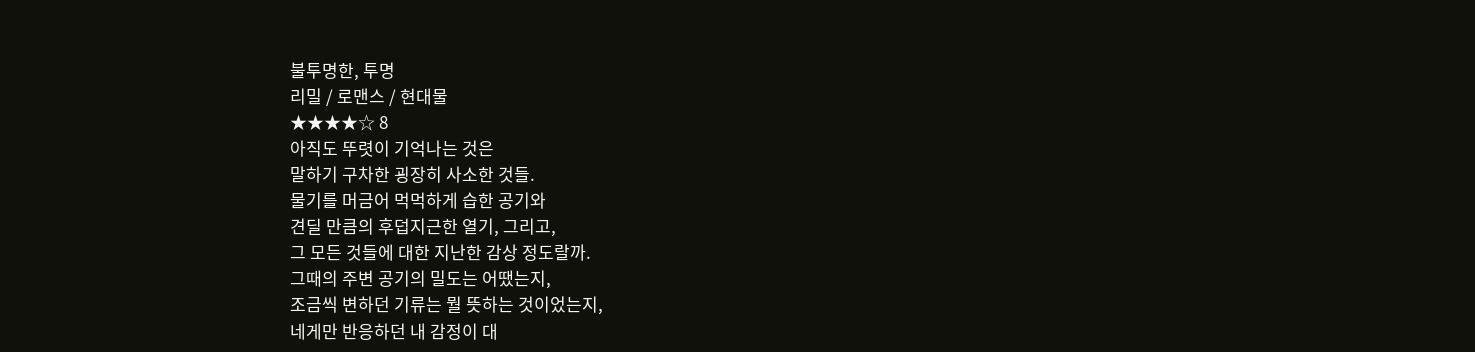불투명한, 투명
리밀 / 로맨스 / 현대물
★★★★☆ 8
아직도 뚜렷이 기억나는 것은
말하기 구차한 굉장히 사소한 것들.
물기를 머금어 먹먹하게 습한 공기와
견딜 만큼의 후덥지근한 열기, 그리고,
그 모든 것들에 대한 지난한 감상 정도랄까.
그때의 주변 공기의 밀도는 어땠는지,
조금씩 변하던 기류는 뭘 뜻하는 것이었는지,
네게만 반응하던 내 감정이 대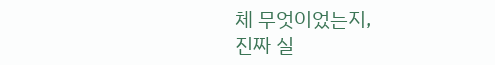체 무엇이었는지,
진짜 실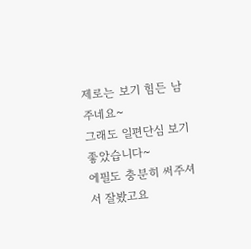제로는 보기 힘든 남주네요~
그래도 일편단심 보기 좋았습니다~
에필도 충분히 써주셔서 잘봤고요